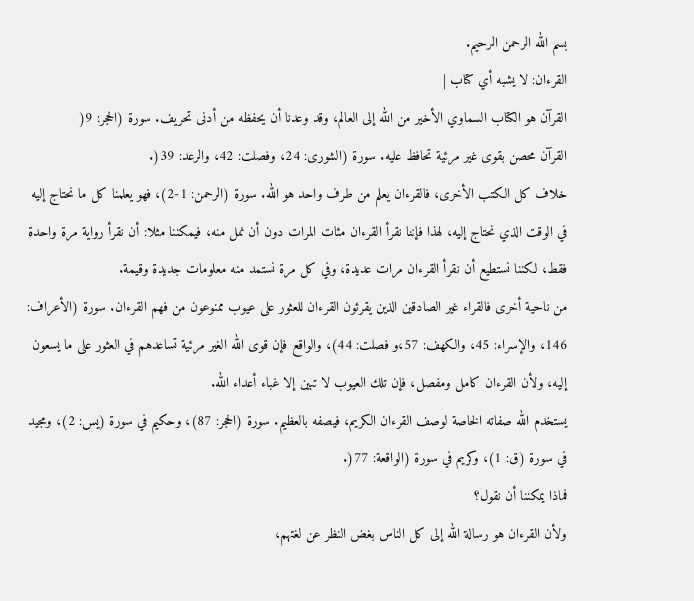بسم الله الرحمن الرحيم.
القرءان: لا يشبه أي كتاب |
القرآن هو الكتاب السماوي الأخير من الله إلى العالم، وقد وعدنا أن يحفظه من أدنى تحريف. سورة (الحجر: 9(
القرآن محصن بقوى غير مرئية تحافظ عليه. سورة (الشورى: 24، وفصلت: 42، والرعد: 39(.
خلاف كل الكتب الأخرى، فالقرءان يعلم من طرف واحد هو الله. سورة (الرحمن: 1-2)، فهو يعلمنا كل ما نحتاج إليه في الوقت الذي نحتاج إليه، لهذا فإننا نقرأ القرءان مئات المرات دون أن نمل منه، فيمكننا مثلا: أن نقرأ رواية مرة واحدة فقط، لكننا نستطيع أن نقرأ القرءان مرات عديدة، وفي كل مرة نستمد منه معلومات جديدة وقيمة.
من ناحية أخرى فالقراء غير الصادقين الذين يقرئون القرءان للعثور على عيوب ممنوعون من فهم القرءان. سورة (الأعراف: 146، والإسراء: 45، والكهف: 57،و فصلت: 44)، والواقع فإن قوى الله الغير مرئية تساعدهم في العثور على ما يسعون إليه، ولأن القرءان كامل ومفصل، فإن تلك العيوب لا تبين إلا غباء أعداء الله.
يستخدم الله صفاته الخاصة لوصف القرءان الكريم، فيصفه بالعظيم. سورة (الحجر: 87)، وحكيم في سورة (يس: 2)، ومجيد في سورة (ق: 1)، وكريم في سورة (الواقعة: 77(.
فماذا يمكننا أن نقول؟
ولأن القرءان هو رسالة الله إلى كل الناس بغض النظر عن لغتهم،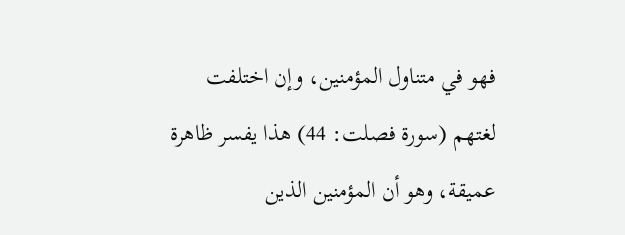فهو في متناول المؤمنين، وإن اختلفت لغتهم (سورة فصلت: 44) هذا يفسر ظاهرة عميقة، وهو أن المؤمنين الذين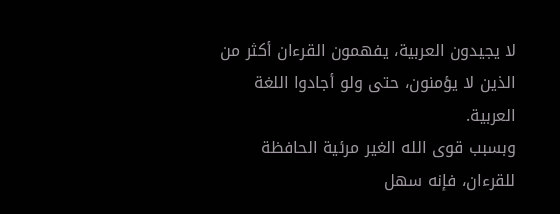لا يجيدون العربية، يفهمون القرءان أكثر من الذين لا يؤمنون، حتى ولو أجادوا اللغة العربية.
وبسبب قوى الله الغير مرئية الحافظة للقرءان، فإنه سهل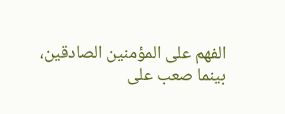الفهم على المؤمنين الصادقين، بينما صعب على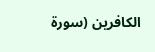الكافرين (سورة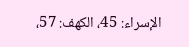الإسراء: 45، الكهف: 57،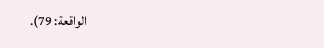الواقعة: 79).